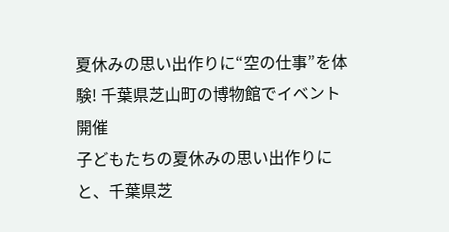夏休みの思い出作りに“空の仕事”を体験! 千葉県芝山町の博物館でイベント開催
子どもたちの夏休みの思い出作りにと、千葉県芝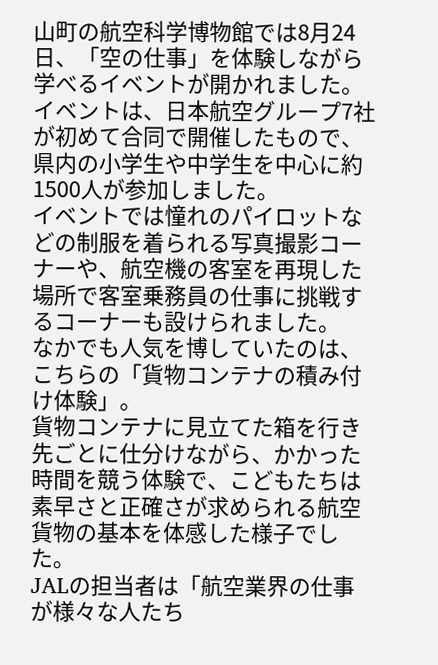山町の航空科学博物館では8月24日、「空の仕事」を体験しながら学べるイベントが開かれました。
イベントは、日本航空グループ7社が初めて合同で開催したもので、県内の小学生や中学生を中心に約1500人が参加しました。
イベントでは憧れのパイロットなどの制服を着られる写真撮影コーナーや、航空機の客室を再現した場所で客室乗務員の仕事に挑戦するコーナーも設けられました。
なかでも人気を博していたのは、こちらの「貨物コンテナの積み付け体験」。
貨物コンテナに見立てた箱を行き先ごとに仕分けながら、かかった時間を競う体験で、こどもたちは素早さと正確さが求められる航空貨物の基本を体感した様子でした。
JALの担当者は「航空業界の仕事が様々な人たち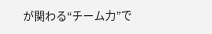が関わる“チーム力”で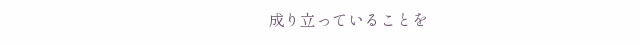成り立っていることを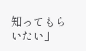知ってもらいたい」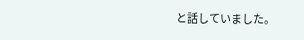と話していました。